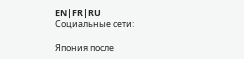EN|FR|RU
Социальные сети:

Япония после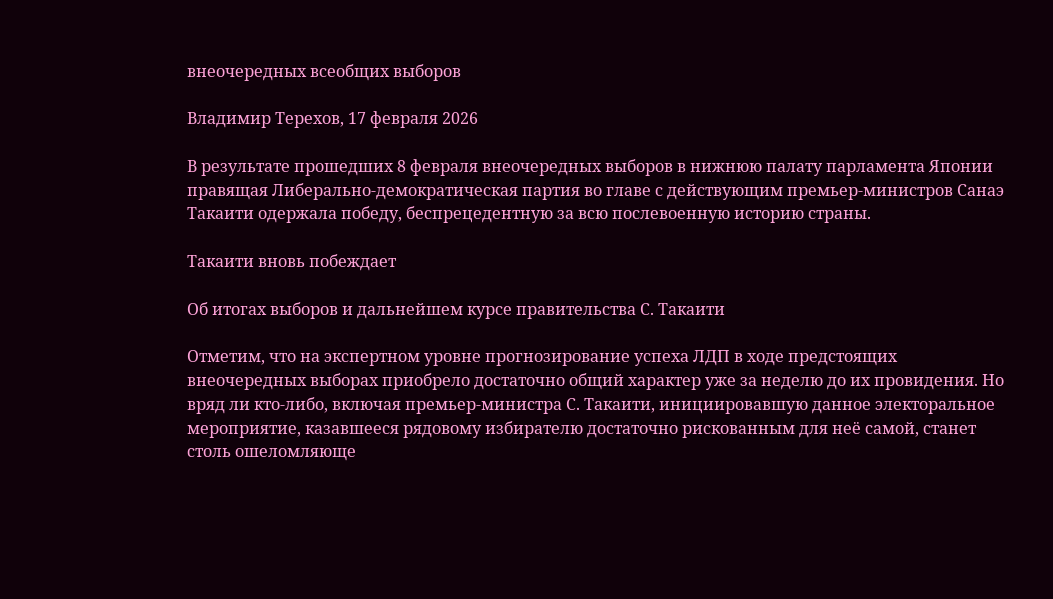внеочередных всеобщих выборов

Владимир Терехов, 17 февраля 2026

В результате прошедших 8 февраля внеочередных выборов в нижнюю палату парламента Японии правящая Либерально-демократическая партия во главе с действующим премьер-министров Санаэ Такаити одержала победу, беспрецедентную за всю послевоенную историю страны.

Такаити вновь побеждает

Об итогах выборов и дальнейшем курсе правительства С. Такаити

Отметим, что на экспертном уровне прогнозирование успеха ЛДП в ходе предстоящих внеочередных выборах приобрело достаточно общий характер уже за неделю до их провидения. Но вряд ли кто-либо, включая премьер-министра С. Такаити, инициировавшую данное электоральное мероприятие, казавшееся рядовому избирателю достаточно рискованным для неё самой, станет столь ошеломляюще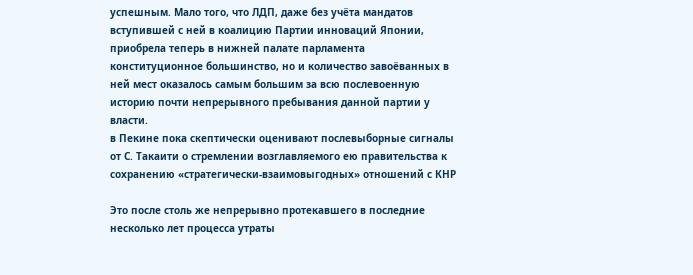успешным. Мало того, что ЛДП, даже без учёта мандатов вступившей с ней в коалицию Партии инноваций Японии, приобрела теперь в нижней палате парламента конституционное большинство, но и количество завоёванных в ней мест оказалось самым большим за всю послевоенную историю почти непрерывного пребывания данной партии у власти.
в Пекине пока скептически оценивают послевыборные сигналы от С. Такаити о стремлении возглавляемого ею правительства к сохранению «стратегически-взаимовыгодных» отношений с КНР

Это после столь же непрерывно протекавшего в последние несколько лет процесса утраты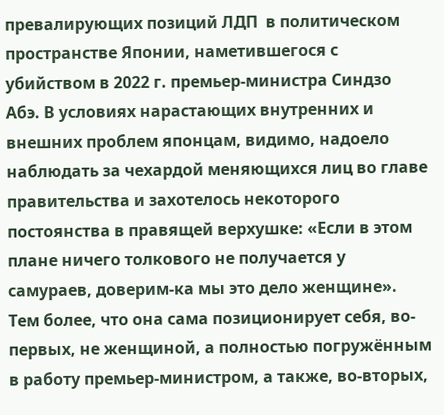превалирующих позиций ЛДП  в политическом пространстве Японии, наметившегося с убийством в 2022 г. премьер-министра Синдзо Абэ. В условиях нарастающих внутренних и внешних проблем японцам, видимо, надоело наблюдать за чехардой меняющихся лиц во главе правительства и захотелось некоторого постоянства в правящей верхушке: «Если в этом плане ничего толкового не получается у самураев, доверим-ка мы это дело женщине». Тем более, что она сама позиционирует себя, во-первых, не женщиной, а полностью погружённым в работу премьер-министром, а также, во-вторых,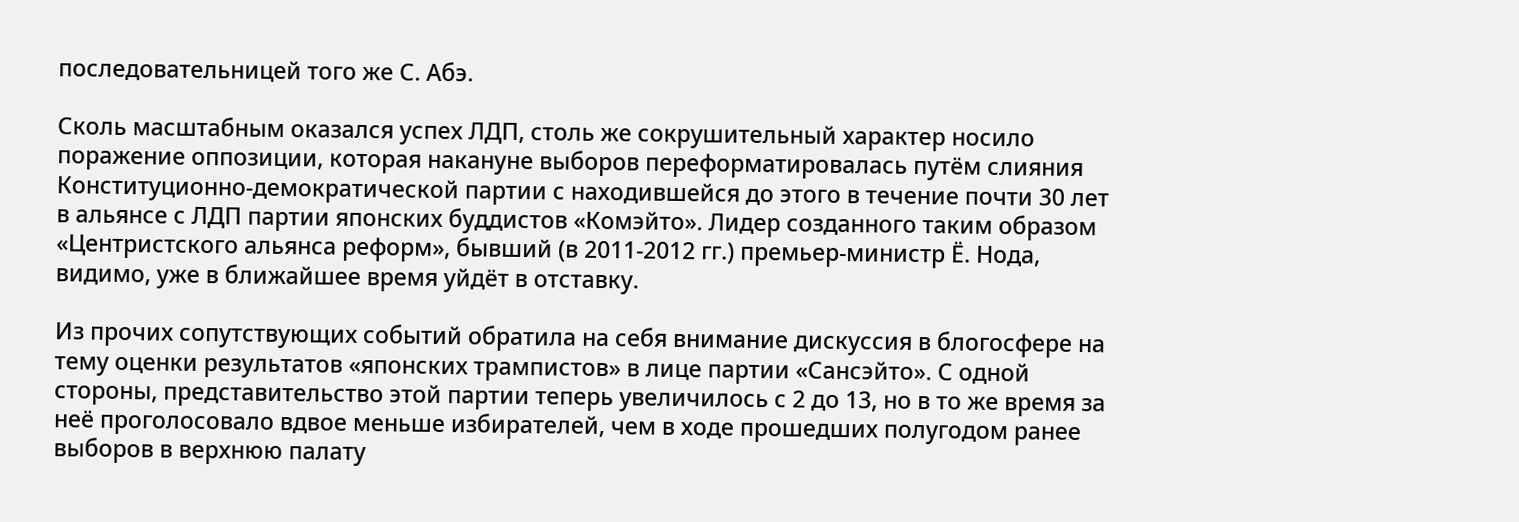последовательницей того же С. Абэ.

Сколь масштабным оказался успех ЛДП, столь же сокрушительный характер носило поражение оппозиции, которая накануне выборов переформатировалась путём слияния Конституционно-демократической партии с находившейся до этого в течение почти 30 лет в альянсе с ЛДП партии японских буддистов «Комэйто». Лидер созданного таким образом «Центристского альянса реформ», бывший (в 2011-2012 гг.) премьер-министр Ё. Нода, видимо, уже в ближайшее время уйдёт в отставку.

Из прочих сопутствующих событий обратила на себя внимание дискуссия в блогосфере на тему оценки результатов «японских трампистов» в лице партии «Сансэйто». С одной стороны, представительство этой партии теперь увеличилось с 2 до 13, но в то же время за неё проголосовало вдвое меньше избирателей, чем в ходе прошедших полугодом ранее выборов в верхнюю палату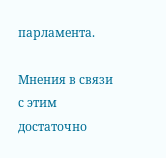парламента.

Мнения в связи с этим достаточно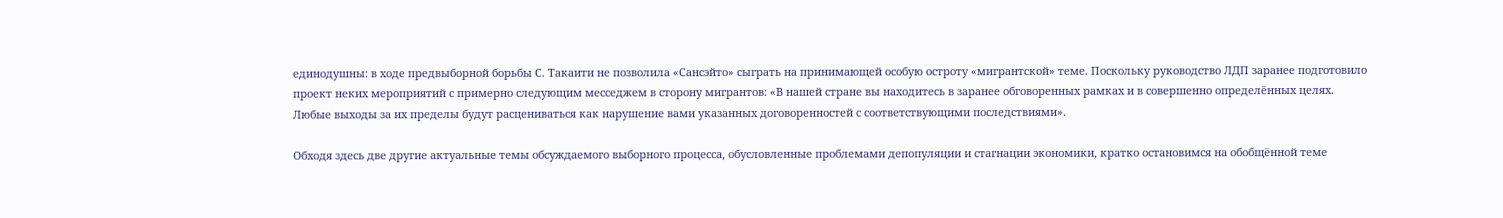единодушны: в ходе предвыборной борьбы С. Такаити не позволила «Сансэйто» сыграть на принимающей особую остроту «мигрантской» теме. Поскольку руководство ЛДП заранее подготовило проект неких мероприятий с примерно следующим месседжем в сторону мигрантов: «В нашей стране вы находитесь в заранее обговоренных рамках и в совершенно определённых целях. Любые выходы за их пределы будут расцениваться как нарушение вами указанных договоренностей с соответствующими последствиями».

Обходя здесь две другие актуальные темы обсуждаемого выборного процесса, обусловленные проблемами депопуляции и стагнации экономики, кратко остановимся на обобщённой теме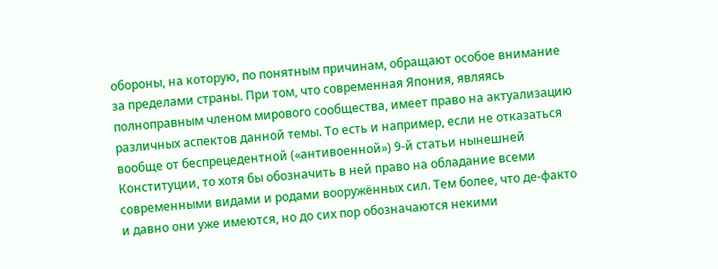обороны, на которую, по понятным причинам, обращают особое внимание за пределами страны. При том, что современная Япония, являясь полноправным членом мирового сообщества, имеет право на актуализацию различных аспектов данной темы. То есть и например, если не отказаться вообще от беспрецедентной («антивоенной») 9-й статьи нынешней Конституции, то хотя бы обозначить в ней право на обладание всеми современными видами и родами вооружённых сил. Тем более, что де-факто и давно они уже имеются, но до сих пор обозначаются некими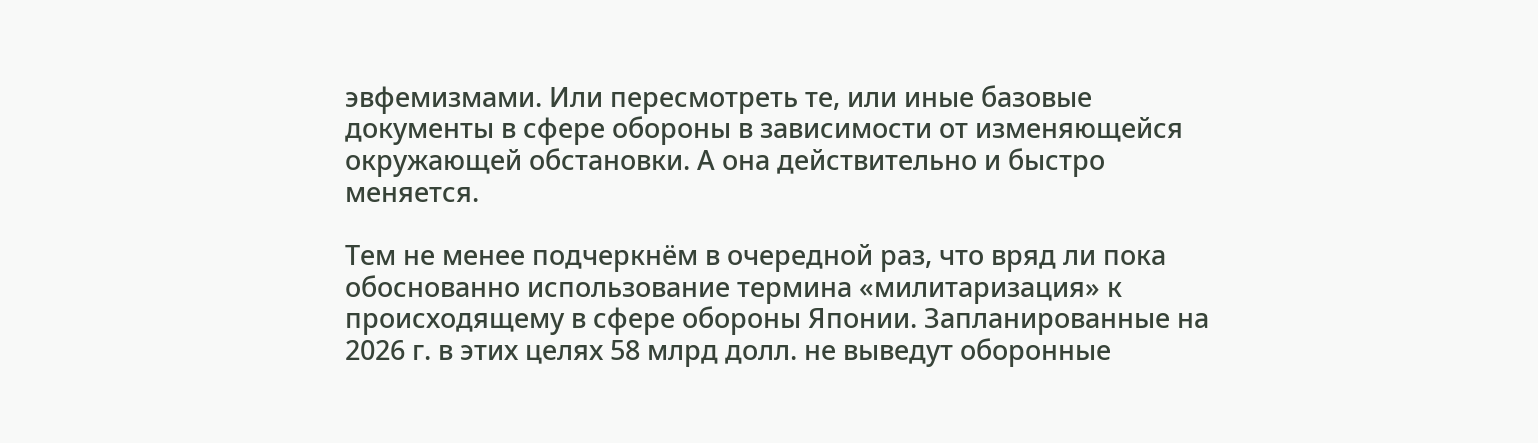эвфемизмами. Или пересмотреть те, или иные базовые документы в сфере обороны в зависимости от изменяющейся окружающей обстановки. А она действительно и быстро меняется.

Тем не менее подчеркнём в очередной раз, что вряд ли пока обоснованно использование термина «милитаризация» к происходящему в сфере обороны Японии. Запланированные на 2026 г. в этих целях 58 млрд долл. не выведут оборонные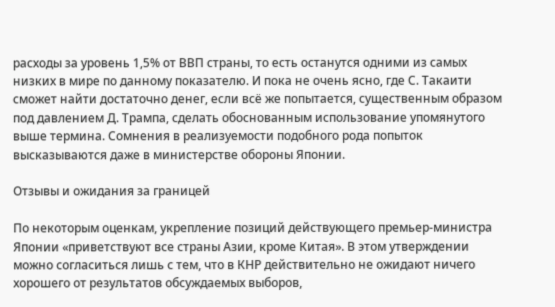расходы за уровень 1,5% от ВВП страны, то есть останутся одними из самых низких в мире по данному показателю. И пока не очень ясно, где С. Такаити сможет найти достаточно денег, если всё же попытается, существенным образом под давлением Д. Трампа, сделать обоснованным использование упомянутого выше термина. Сомнения в реализуемости подобного рода попыток высказываются даже в министерстве обороны Японии.

Отзывы и ожидания за границей

По некоторым оценкам, укрепление позиций действующего премьер-министра Японии «приветствуют все страны Азии, кроме Китая». В этом утверждении можно согласиться лишь с тем, что в КНР действительно не ожидают ничего хорошего от результатов обсуждаемых выборов,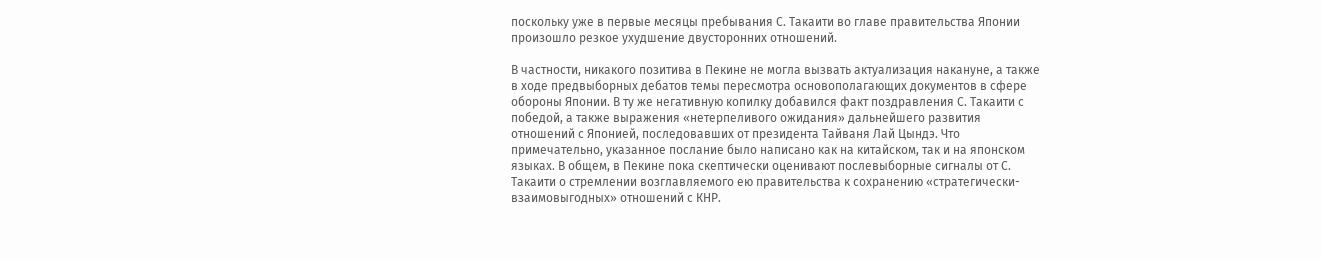поскольку уже в первые месяцы пребывания С. Такаити во главе правительства Японии произошло резкое ухудшение двусторонних отношений.

В частности, никакого позитива в Пекине не могла вызвать актуализация накануне, а также в ходе предвыборных дебатов темы пересмотра основополагающих документов в сфере обороны Японии. В ту же негативную копилку добавился факт поздравления С. Такаити с победой, а также выражения «нетерпеливого ожидания» дальнейшего развития отношений с Японией, последовавших от президента Тайваня Лай Цындэ. Что примечательно, указанное послание было написано как на китайском, так и на японском языках. В общем, в Пекине пока скептически оценивают послевыборные сигналы от С. Такаити о стремлении возглавляемого ею правительства к сохранению «стратегически-взаимовыгодных» отношений с КНР.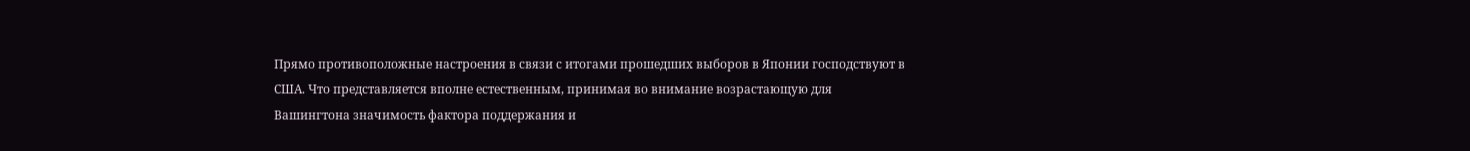Прямо противоположные настроения в связи с итогами прошедших выборов в Японии господствуют в США. Что представляется вполне естественным, принимая во внимание возрастающую для Вашингтона значимость фактора поддержания и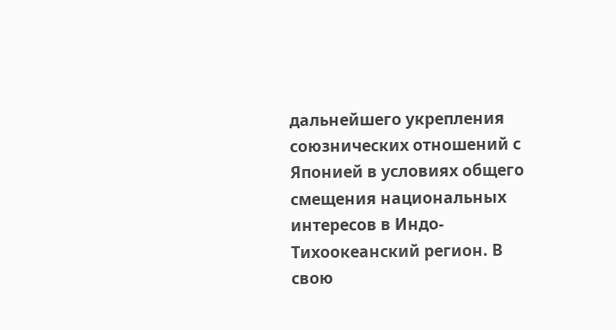дальнейшего укрепления союзнических отношений с Японией в условиях общего смещения национальных интересов в Индо-Тихоокеанский регион. В свою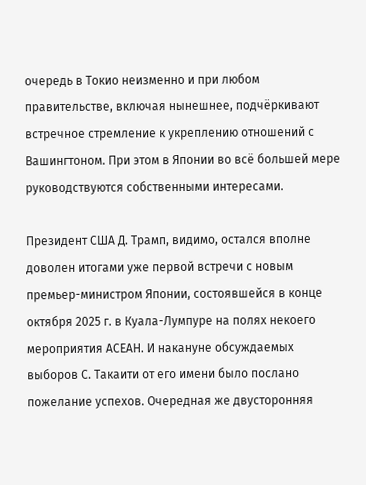очередь в Токио неизменно и при любом правительстве, включая нынешнее, подчёркивают встречное стремление к укреплению отношений с Вашингтоном. При этом в Японии во всё большей мере руководствуются собственными интересами.

Президент США Д. Трамп, видимо, остался вполне доволен итогами уже первой встречи с новым премьер-министром Японии, состоявшейся в конце октября 2025 г. в Куала-Лумпуре на полях некоего мероприятия АСЕАН. И накануне обсуждаемых выборов С. Такаити от его имени было послано пожелание успехов. Очередная же двусторонняя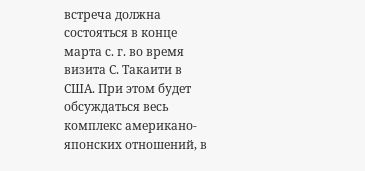встреча должна состояться в конце марта с. г. во время визита С. Такаити в США. При этом будет обсуждаться весь комплекс американо-японских отношений, в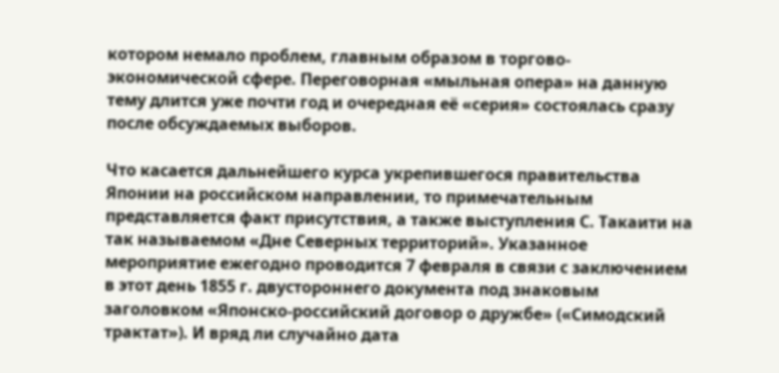котором немало проблем, главным образом в торгово-экономической сфере. Переговорная «мыльная опера» на данную тему длится уже почти год и очередная её «серия» состоялась сразу после обсуждаемых выборов.

Что касается дальнейшего курса укрепившегося правительства Японии на российском направлении, то примечательным представляется факт присутствия, а также выступления С. Такаити на так называемом «Дне Cеверных территорий». Указанное мероприятие ежегодно проводится 7 февраля в связи с заключением в этот день 1855 г. двустороннего документа под знаковым заголовком «Японско-российский договор о дружбе» («Симодский трактат»). И вряд ли случайно дата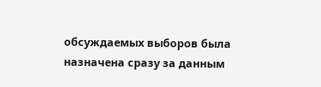обсуждаемых выборов была назначена сразу за данным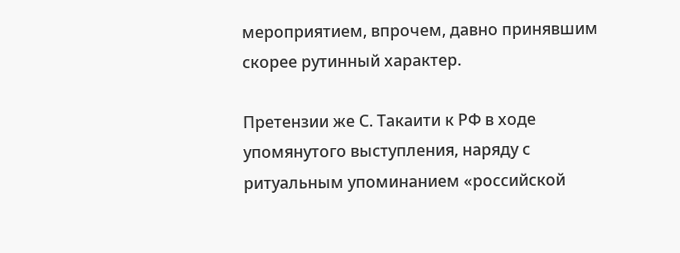мероприятием, впрочем, давно принявшим скорее рутинный характер.

Претензии же С. Такаити к РФ в ходе упомянутого выступления, наряду с ритуальным упоминанием «российской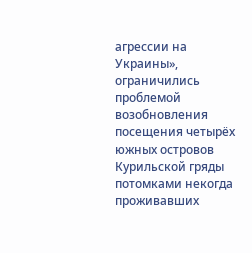агрессии на Украины», ограничились проблемой возобновления посещения четырёх южных островов Курильской гряды потомками некогда проживавших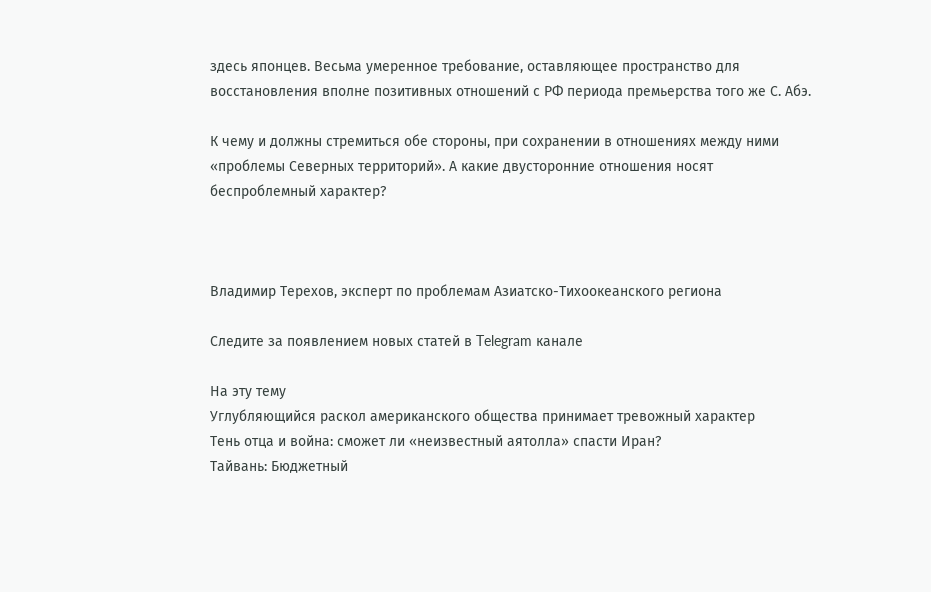здесь японцев. Весьма умеренное требование, оставляющее пространство для восстановления вполне позитивных отношений с РФ периода премьерства того же С. Абэ.

К чему и должны стремиться обе стороны, при сохранении в отношениях между ними «проблемы Северных территорий». А какие двусторонние отношения носят беспроблемный характер?



Владимир Терехов, эксперт по проблемам Азиатско-Тихоокеанского региона

Следите за появлением новых статей в Telegram канале

На эту тему
Углубляющийся раскол американского общества принимает тревожный характер
Тень отца и война: сможет ли «неизвестный аятолла» спасти Иран?
Тайвань: Бюджетный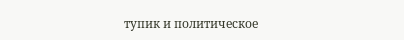тупик и политическое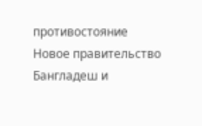противостояние
Новое правительство Бангладеш и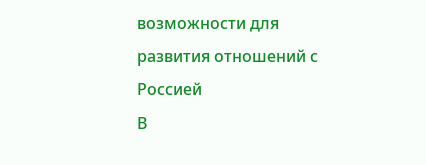возможности для развития отношений с Россией
В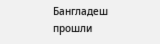Бангладеш прошли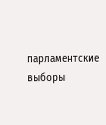парламентские выборы